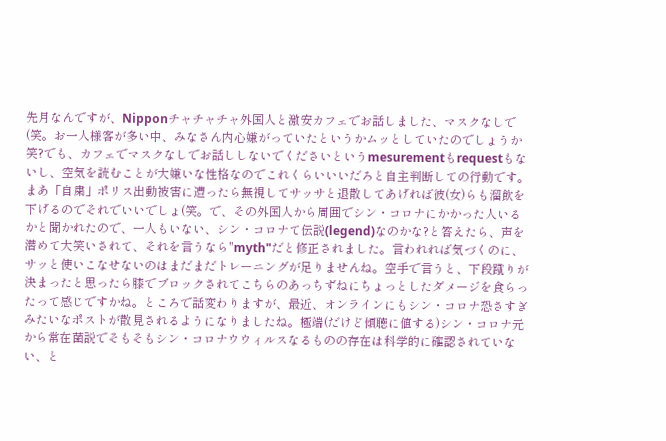先月なんですが、Nipponチャチャチャ外国人と激安カフェでお話しました、マスクなしで(笑。お一人様客が多い中、みなさん内心嫌がっていたというかムッとしていたのでしょうか笑?でも、カフェでマスクなしでお話ししないでくださいというmesurementもrequestもないし、空気を読むことが大嫌いな性格なのでこれくらいいいだろと自主判断しての行動です。まあ「自粛」ポリス出動被害に遭ったら無視してサッサと退散してあげれば彼(女)らも溜飲を下げるのでそれでいいでしょ(笑。で、その外国人から周囲でシン・コロナにかかった人いるかと聞かれたので、一人もいない、シン・コロナて伝説(legend)なのかな?と答えたら、声を潜めて大笑いされて、それを言うなら"myth"だと修正されました。言われれば気づくのに、サッと使いこなせないのはまだまだトレーニングが足りませんね。空手で言うと、下段蹴りが決まったと思ったら膝でブロックされてこちらのあっちずねにちょっとしたダメージを食らったって感じですかね。ところで話変わりますが、最近、オンラインにもシン・コロナ恐さすぎみたいなポストが散見されるようになりましたね。極端(だけど傾聴に値する)シン・コロナ元から常在菌説でそもそもシン・コロナウウィルスなるものの存在は科学的に確認されていない、と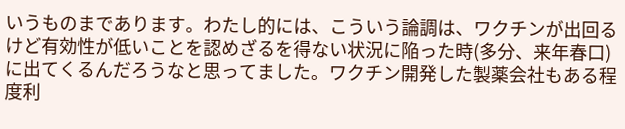いうものまであります。わたし的には、こういう論調は、ワクチンが出回るけど有効性が低いことを認めざるを得ない状況に陥った時(多分、来年春口)に出てくるんだろうなと思ってました。ワクチン開発した製薬会社もある程度利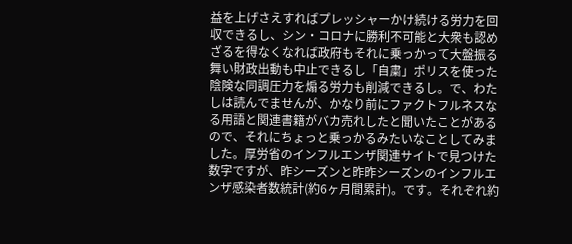益を上げさえすればプレッシャーかけ続ける労力を回収できるし、シン・コロナに勝利不可能と大衆も認めざるを得なくなれば政府もそれに乗っかって大盤振る舞い財政出動も中止できるし「自粛」ポリスを使った陰険な同調圧力を煽る労力も削減できるし。で、わたしは読んでませんが、かなり前にファクトフルネスなる用語と関連書籍がバカ売れしたと聞いたことがあるので、それにちょっと乗っかるみたいなことしてみました。厚労省のインフルエンザ関連サイトで見つけた数字ですが、昨シーズンと昨昨シーズンのインフルエンザ感染者数統計(約6ヶ月間累計)。です。それぞれ約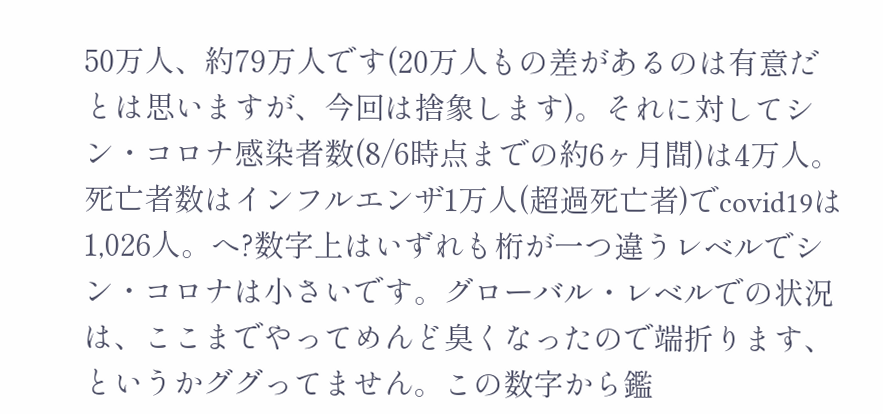50万人、約79万人です(20万人もの差があるのは有意だとは思いますが、今回は捨象します)。それに対してシン・コロナ感染者数(8/6時点までの約6ヶ月間)は4万人。死亡者数はインフルエンザ1万人(超過死亡者)でcovid19は1,026人。へ?数字上はいずれも桁が一つ違うレベルでシン・コロナは小さいです。グローバル・レベルでの状況は、ここまでやってめんど臭くなったので端折ります、というかググってません。この数字から鑑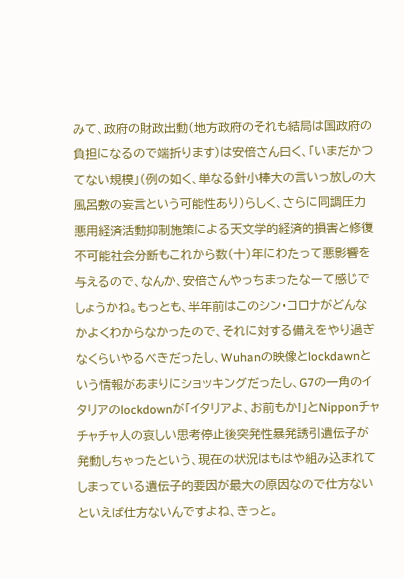みて、政府の財政出動(地方政府のそれも結局は国政府の負担になるので端折ります)は安倍さん曰く、「いまだかつてない規模」(例の如く、単なる針小棒大の言いっ放しの大風呂敷の妄言という可能性あり)らしく、さらに同調圧力悪用経済活動抑制施策による天文学的経済的損害と修復不可能社会分断もこれから数(十)年にわたって悪影響を与えるので、なんか、安倍さんやっちまったなーて感じでしょうかね。もっとも、半年前はこのシン・コロナがどんなかよくわからなかったので、それに対する備えをやり過ぎなくらいやるべきだったし、Wuhanの映像とlockdawnという情報があまりにショッキングだったし、G7の一角のイタリアのlockdownが「イタリアよ、お前もか!」とNipponチャチャチャ人の哀しい思考停止後突発性暴発誘引遺伝子が発動しちゃったという、現在の状況はもはや組み込まれてしまっている遺伝子的要因が最大の原因なので仕方ないといえば仕方ないんですよね、きっと。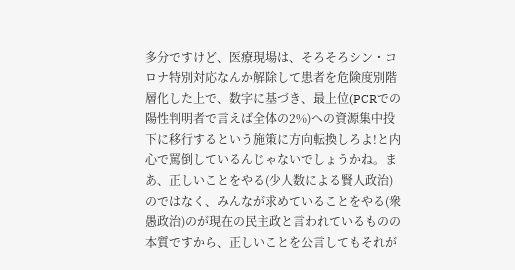多分ですけど、医療現場は、そろそろシン・コロナ特別対応なんか解除して患者を危険度別階層化した上で、数字に基づき、最上位(PCRでの陽性判明者で言えば全体の2%)への資源集中投下に移行するという施策に方向転換しろよ!と内心で罵倒しているんじゃないでしょうかね。まあ、正しいことをやる(少人数による賢人政治)のではなく、みんなが求めていることをやる(衆愚政治)のが現在の民主政と言われているものの本質ですから、正しいことを公言してもそれが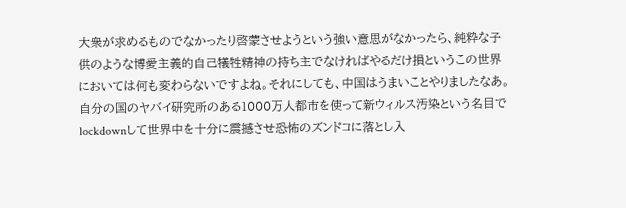大衆が求めるものでなかったり啓蒙させようという強い意思がなかったら、純粋な子供のような博愛主義的自己犠牲精神の持ち主でなければやるだけ損というこの世界においては何も変わらないですよね。それにしても、中国はうまいことやりましたなあ。自分の国のヤバイ研究所のある1000万人都市を使って新ウィルス汚染という名目でlockdownして世界中を十分に震撼させ恐怖のズンドコに落とし入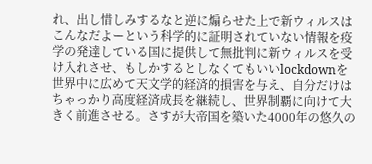れ、出し惜しみするなと逆に煽らせた上で新ウィルスはこんなだよーという科学的に証明されていない情報を疫学の発達している国に提供して無批判に新ウィルスを受け入れさせ、もしかするとしなくてもいいlockdownを世界中に広めて天文学的経済的損害を与え、自分だけはちゃっかり高度経済成長を継続し、世界制覇に向けて大きく前進させる。さすが大帝国を築いた4000年の悠久の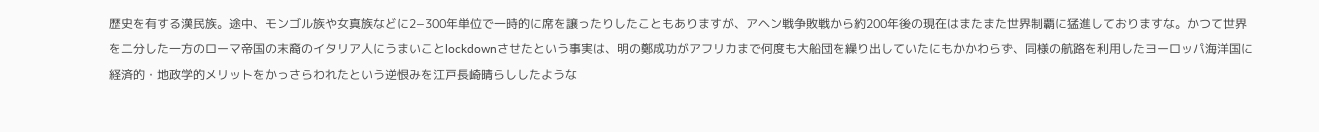歴史を有する漢民族。途中、モンゴル族や女真族などに2−300年単位で一時的に席を譲ったりしたこともありますが、アヘン戦争敗戦から約200年後の現在はまたまた世界制覇に猛進しておりますな。かつて世界を二分した一方のローマ帝国の末裔のイタリア人にうまいことlockdownさせたという事実は、明の鄭成功がアフリカまで何度も大船団を繰り出していたにもかかわらず、同様の航路を利用したヨーロッパ海洋国に経済的・地政学的メリットをかっさらわれたという逆恨みを江戸長崎晴らししたような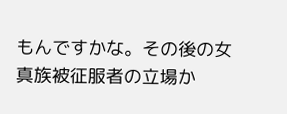もんですかな。その後の女真族被征服者の立場か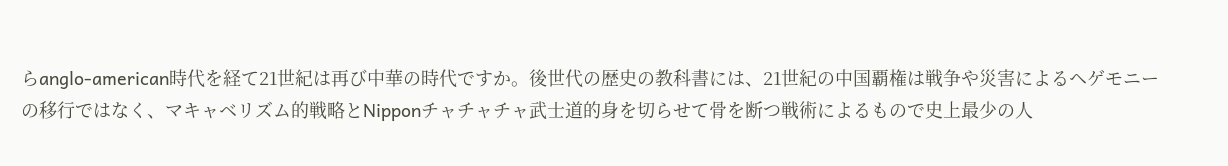らanglo-american時代を経て21世紀は再び中華の時代ですか。後世代の歴史の教科書には、21世紀の中国覇権は戦争や災害によるヘゲモニーの移行ではなく、マキャベリズム的戦略とNipponチャチャチャ武士道的身を切らせて骨を断つ戦術によるもので史上最少の人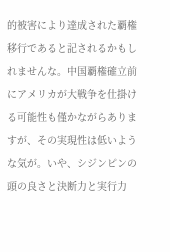的被害により達成された覇権移行であると記されるかもしれませんな。中国覇権確立前にアメリカが大戦争を仕掛ける可能性も僅かながらありますが、その実現性は低いような気が。いや、シジンピンの頭の良さと決断力と実行力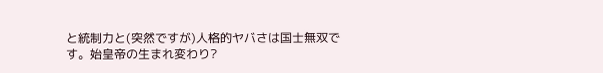と統制力と(突然ですが)人格的ヤバさは国士無双です。始皇帝の生まれ変わり?